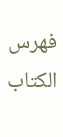فهرس الكتاب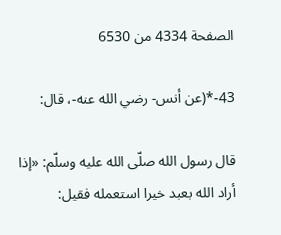الصفحة 4334 من 6530

43-*(عن أنس- رضي الله عنه-، قال:

قال رسول الله صلّى الله عليه وسلّم: «إذا أراد الله بعبد خيرا استعمله فقيل: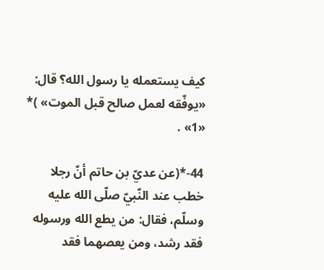كيف يستعمله يا رسول الله؟ قال: «يوفّقه لعمل صالح قبل الموت» )* «1» .

44-*(عن عديّ بن حاتم أنّ رجلا خطب عند النّبيّ صلّى الله عليه وسلّم، فقال: من يطع الله ورسوله فقد رشد، ومن يعصهما فقد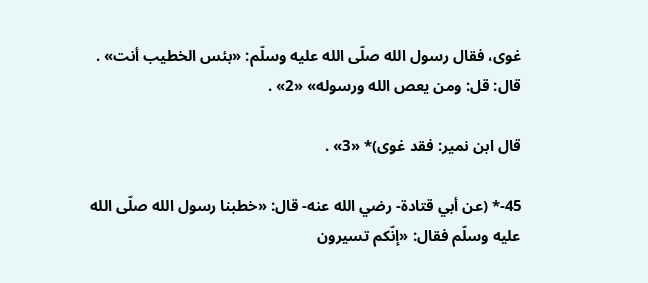غوى، فقال رسول الله صلّى الله عليه وسلّم: «بئس الخطيب أنت» . قال: قل: ومن يعص الله ورسوله» «2» .

قال ابن نمير: فقد غوى)* «3» .

45-* (عن أبي قتادة- رضي الله عنه- قال: «خطبنا رسول الله صلّى الله عليه وسلّم فقال: «إنّكم تسيرون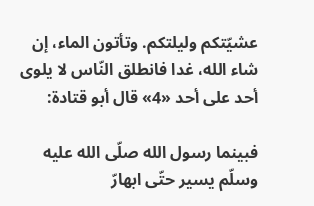عشيّتكم وليلتكم. وتأتون الماء، إن شاء الله، غدا فانطلق النّاس لا يلوى أحد على أحد «4» قال أبو قتادة:

فبينما رسول الله صلّى الله عليه وسلّم يسير حتّى ابهارّ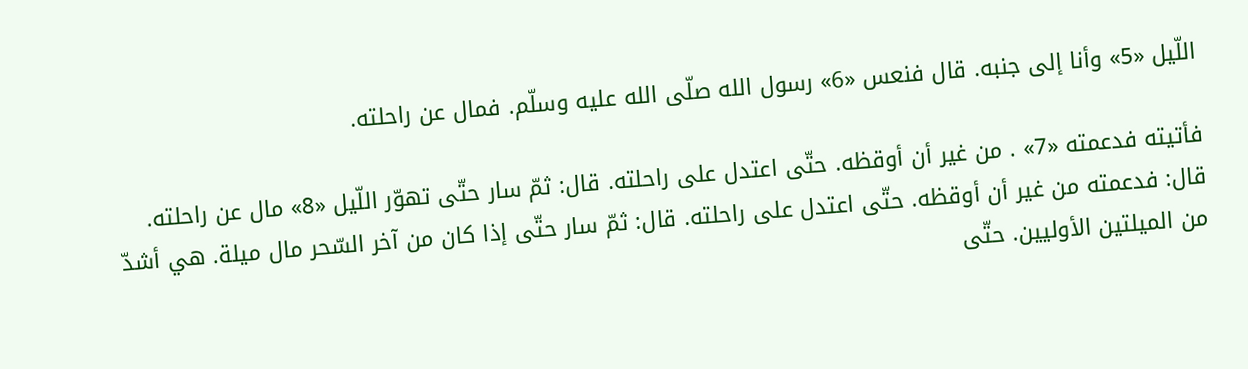اللّيل «5» وأنا إلى جنبه. قال فنعس «6» رسول الله صلّى الله عليه وسلّم. فمال عن راحلته.

فأتيته فدعمته «7» . من غير أن أوقظه. حتّى اعتدل على راحلته. قال: ثمّ سار حتّى تهوّر اللّيل «8» مال عن راحلته. قال: فدعمته من غير أن أوقظه. حتّى اعتدل على راحلته. قال: ثمّ سار حتّى إذا كان من آخر السّحر مال ميلة. هي أشدّ من الميلتين الأوليين. حتّى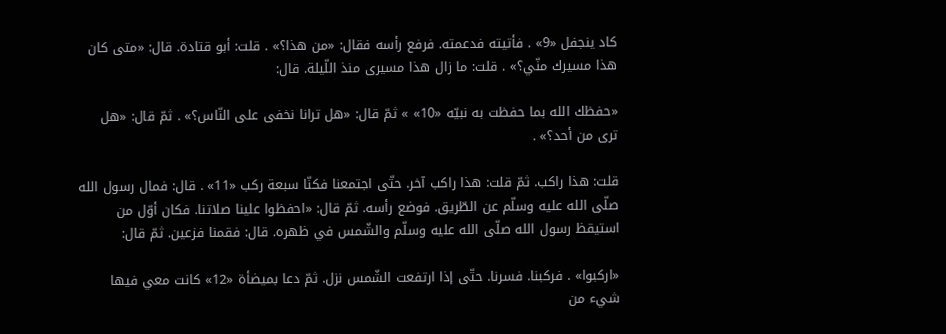كاد ينجفل «9» . فأتيته فدعمته. فرفع رأسه فقال: «من هذا؟» . قلت: أبو قتادة. قال: «متى كان هذا مسيرك منّي؟» . قلت: ما زال هذا مسيرى منذ اللّيلة. قال:

«حفظك الله بما حفظت به نبيّه «10» » ثمّ قال: «هل ترانا نخفى على النّاس؟» . ثمّ قال: «هل ترى من أحد؟» .

قلت: هذا راكب. ثمّ قلت: هذا راكب آخر. حتّى اجتمعنا فكنّا سبعة ركب «11» . قال: فمال رسول الله صلّى الله عليه وسلّم عن الطّريق. فوضع رأسه. ثمّ قال: «احفظوا علينا صلاتنا. فكان أوّل من استيقظ رسول الله صلّى الله عليه وسلّم والشّمس في ظهره. قال: فقمنا فزعين. ثمّ قال:

«اركبوا» . فركبنا. فسرنا. حتّى إذا ارتفعت الشّمس نزل. ثمّ دعا بميضأة «12» كانت معي فيها شيء من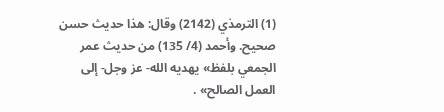(1) الترمذي (2142) وقال: هذا حديث حسن صحيح. وأحمد (4/ 135) من حديث عمر الجمعي بلفظ» يهديه الله- عز وجل- إلى العمل الصالح» .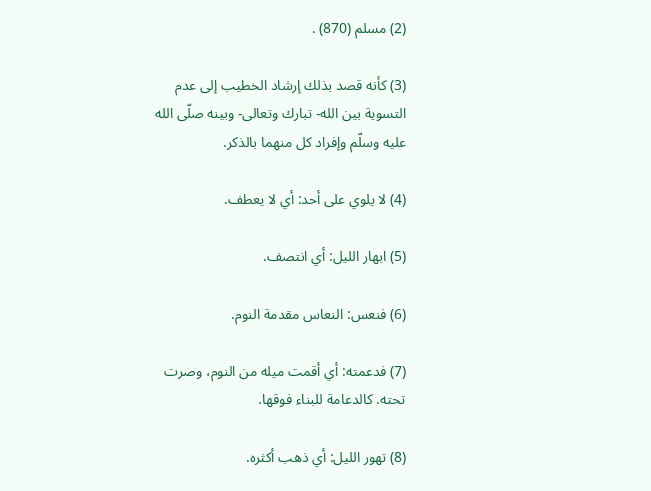(2) مسلم (870) .

(3) كأنه قصد بذلك إرشاد الخطيب إلى عدم التسوية بين الله- تبارك وتعالى- وبينه صلّى الله عليه وسلّم وإفراد كل منهما بالذكر.

(4) لا يلوي على أحد: أي لا يعطف.

(5) ابهار الليل: أي انتصف.

(6) فنعس: النعاس مقدمة النوم.

(7) فدعمته: أي أقمت ميله من النوم، وصرت تحته. كالدعامة للبناء فوقها.

(8) تهور الليل: أي ذهب أكثره.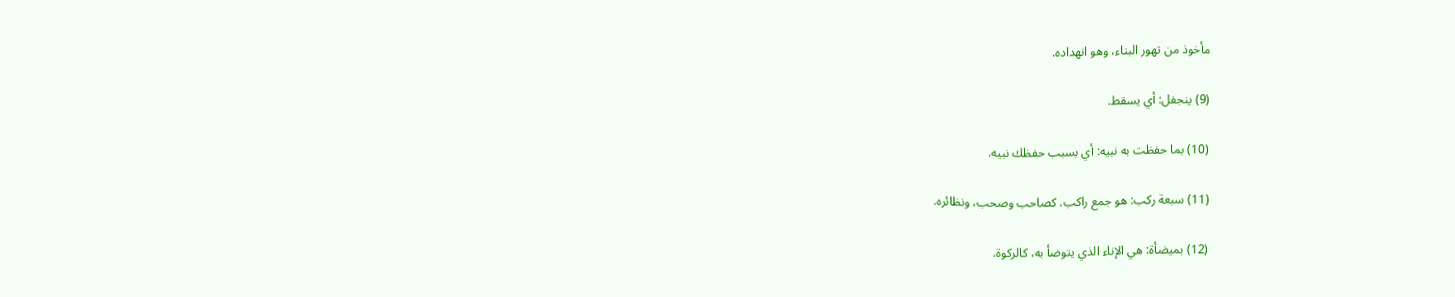مأخوذ من تهور البناء، وهو انهداده.

(9) ينجفل: أي يسقط.

(10) بما حفظت به نبيه: أي بسبب حفظك نبيه.

(11) سبعة ركب: هو جمع راكب. كصاحب وصحب، ونظائره.

(12) بميضأة: هي الإناء الذي يتوضأ به، كالركوة.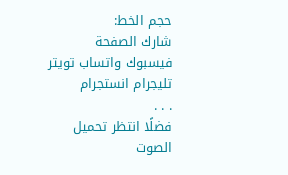حجم الخط:
شارك الصفحة
فيسبوك واتساب تويتر تليجرام انستجرام
. . .
فضلًا انتظر تحميل الصوت